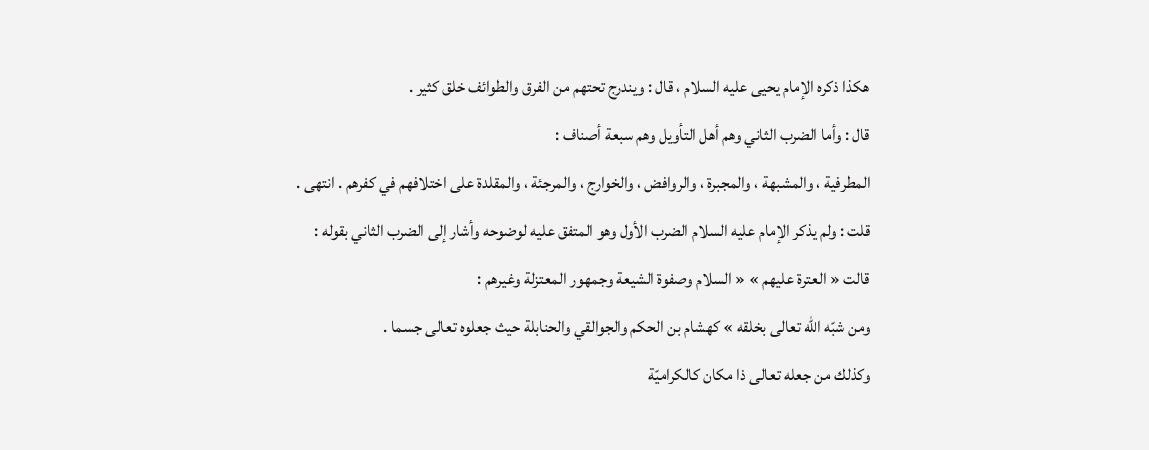هكذا ذكره الإمام يحيى عليه السلام ، قال : ويندرج تحتهم من الفرق والطوائف خلق كثير .
قال : وأما الضرب الثاني وهم أهل التأويل وهم سبعة أصناف :
المطرفية ، والمشبهة ، والمجبرة ، والروافض ، والخوارج ، والمرجئة ، والمقلدة على اختلافهم في كفرهم . انتهى .
قلت : ولم يذكر الإمام عليه السلام الضرب الأول وهو المتفق عليه لوضوحه وأشار إلى الضرب الثاني بقوله :
قالت « العترة عليهم » « السلام وصفوة الشيعة وجمهور المعتزلة وغيرهم :
ومن شبّه اللّه تعالى بخلقه » كهشام بن الحكم والجوالقي والحنابلة حيث جعلوه تعالى جسما .
وكذلك من جعله تعالى ذا مكان كالكراميّة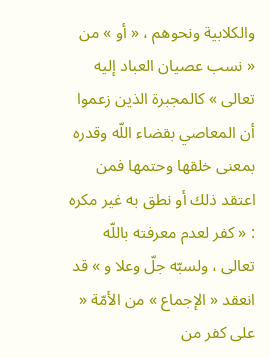والكلابية ونحوهم ، « أو » من « نسب عصيان العباد إليه تعالى » كالمجبرة الذين زعموا أن المعاصي بقضاء اللّه وقدره بمعنى خلقها وحتمها فمن اعتقد ذلك أو نطق به غير مكره : « كفر لعدم معرفته باللّه تعالى ، ولسبّه جلّ وعلا و » قد انعقد « الإجماع » من الأمّة « على كفر من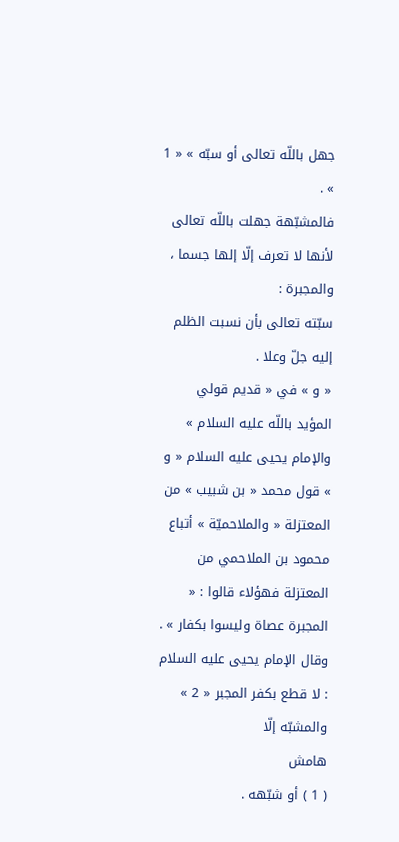جهل باللّه تعالى أو سبّه » « 1 » .
فالمشبّهة جهلت باللّه تعالى لأنها لا تعرف إلّا إلها جسما ، والمجبرة :
سبّته تعالى بأن نسبت الظلم إليه جلّ وعلا .
« و » في « قديم قولي المؤيد باللّه عليه السلام » والإمام يحيى عليه السلام « و » قول محمد « بن شبيب » من المعتزلة « والملاحميّة » أتباع محمود بن الملاحمي من المعتزلة فهؤلاء قالوا : « المجبرة عصاة وليسوا بكفار » .
وقال الإمام يحيى عليه السلام : لا قطع بكفر المجبر « 2 » والمشبّه إلّا
هامش
( 1 ) أو شبّهه .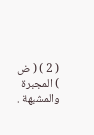( 2 ) ( ض ) المجبرة والمشبهة .